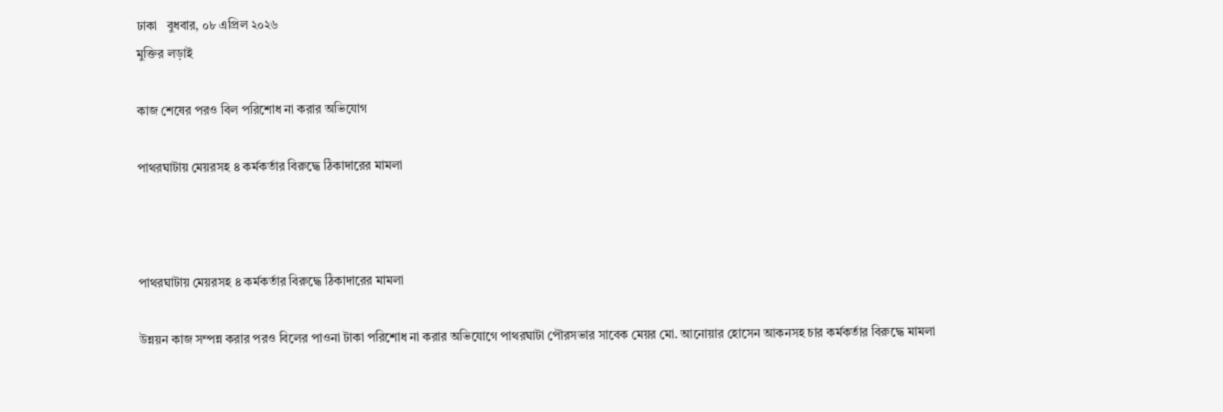ঢাকা   বুধবার, ০৮ এপ্রিল ২০২৬
মুক্তির লড়াই

কাজ শেষের পরও বিল পরিশোধ না করার অভিযোগ

পাথরঘাটায় মেয়রসহ ৪ কর্মকর্তার বিরুদ্ধে ঠিকাদারের মামলা



পাথরঘাটায় মেয়রসহ ৪ কর্মকর্তার বিরুদ্ধে ঠিকাদারের মামলা

উন্নয়ন কাজ সম্পন্ন করার পরও বিলের পাওনা টাকা পরিশোধ না করার অভিযোগে পাথরঘাটা পৌরসভার সাবেক মেয়র মো. আনোয়ার হোসেন আকনসহ চার কর্মকর্তার বিরুদ্ধে মামলা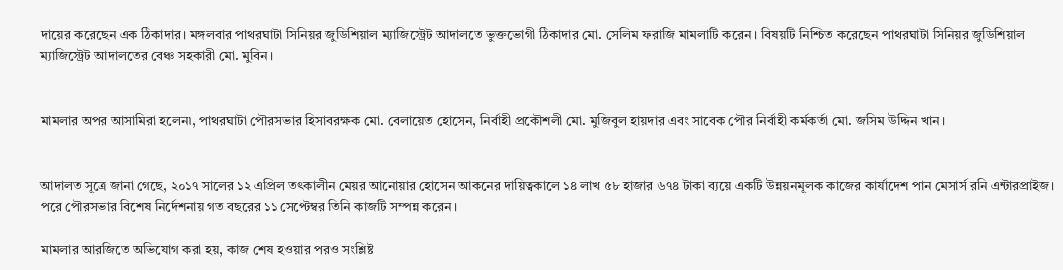দায়ের করেছেন এক ঠিকাদার। মঙ্গলবার পাথরঘাটা সিনিয়র জুডিশিয়াল ম্যাজিস্ট্রেট আদালতে ভুক্তভোগী ঠিকাদার মো. সেলিম ফরাজি মামলাটি করেন।‌ বিষয়টি নিশ্চিত করেছেন পাথরঘাটা সিনিয়র জুডিশিয়াল ম্যাজিস্ট্রেট আদালতের বেঞ্চ সহকারী মো. মুবিন।


মামলার অপর আসামিরা হলেন৷, পাথরঘাটা পৌরসভার হিসাবরক্ষক মো. বেলায়েত হোসেন, নির্বাহী প্রকৌশলী মো. মুজিবুল হায়দার এবং সাবেক পৌর নির্বাহী কর্মকর্তা মো. জসিম উদ্দিন খান।


আদালত সূত্রে জানা গেছে, ২০১৭ সালের ১২ এপ্রিল তৎকালীন মেয়র আনোয়ার হোসেন আকনের দায়িত্বকালে ১৪ লাখ ৫৮ হাজার ৬৭৪ টাকা ব্যয়ে একটি উন্নয়নমূলক কাজের কার্যাদেশ পান মেসার্স রনি এন্টারপ্রাইজ। পরে পৌরসভার বিশেষ নির্দেশনায় গত বছরের ১১ সেপ্টেম্বর তিনি কাজটি সম্পন্ন করেন।

মামলার আরজিতে অভিযোগ করা হয়, কাজ শেষ হওয়ার পরও সংশ্লিষ্ট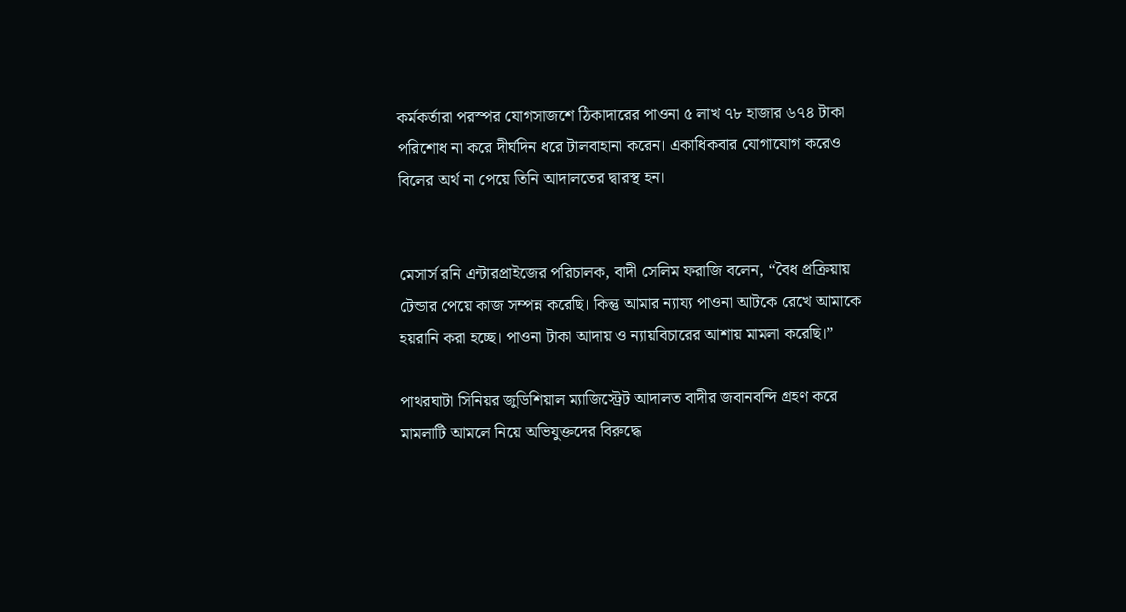কর্মকর্তারা পরস্পর যোগসাজশে ঠিকাদারের পাওনা ৫ লাখ ৭৮ হাজার ৬৭৪ টাকা পরিশোধ না করে দীর্ঘদিন ধরে টালবাহানা করেন।‌ একাধিকবার যোগাযোগ করেও বিলের অর্থ না পেয়ে তিনি আদালতের দ্বারস্থ হন।


মেসার্স রনি এন্টারপ্রাইজের পরিচালক, বাদী সেলিম ফরাজি বলেন, “বৈধ প্রক্রিয়ায় টেন্ডার পেয়ে কাজ সম্পন্ন করেছি। কিন্তু আমার ন্যায্য পাওনা আটকে রেখে আমাকে হয়রানি করা হচ্ছে। পাওনা টাকা আদায় ও ন্যায়বিচারের আশায় মামলা করেছি।”

পাথরঘাটা সিনিয়র জুডিশিয়াল ম্যাজিস্ট্রেট আদালত বাদীর জবানবন্দি গ্রহণ করে মামলাটি আমলে নিয়ে অভিযুক্তদের বিরুদ্ধে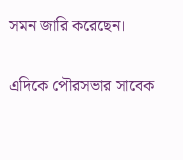সমন জারি করেছেন।

এদিকে পৌরসভার সাবেক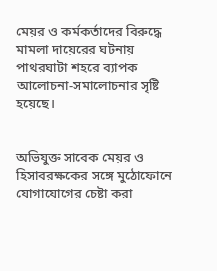মেয়র ও কর্মকর্তাদের বিরুদ্ধে মামলা দায়েরের ঘটনায় পাথরঘাটা শহরে ব্যাপক আলোচনা-সমালোচনার সৃষ্টি হয়েছে।


অভিযুক্ত সাবেক মেয়র ও হিসাবরক্ষকের সঙ্গে মুঠোফোনে যোগাযোগের চেষ্টা করা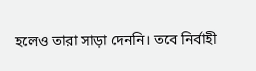হলেও তারা সাড়া দেননি। তবে নির্বাহী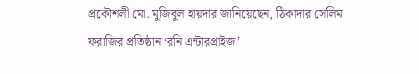প্রকৌশলী মো. মুজিবুল হায়দার জানিয়েছেন, ঠিকাদার সেলিম ফরাজির প্রতিষ্ঠান ‘রনি এন্টারপ্রাইজ’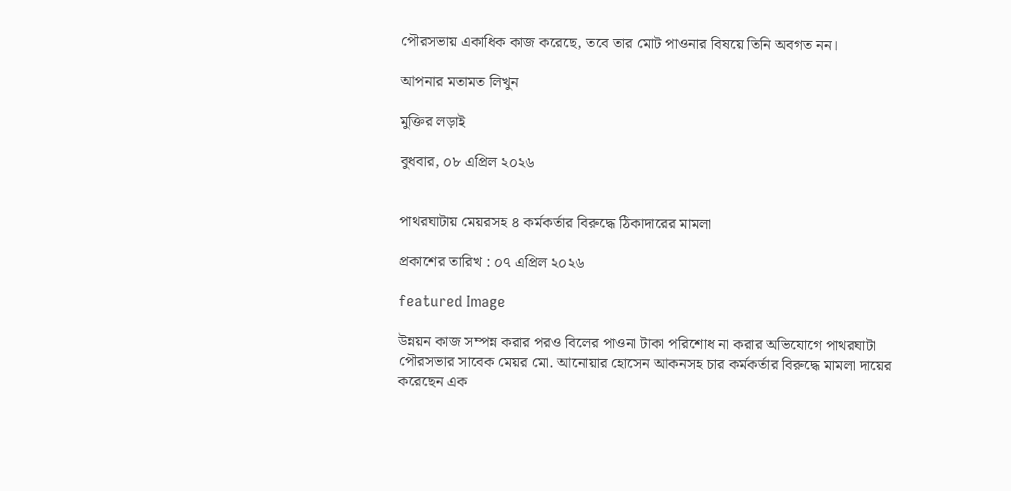পৌরসভায় একাধিক কাজ করেছে, তবে তার মোট পাওনার বিষয়ে তিনি অবগত নন।

আপনার মতামত লিখুন

মুক্তির লড়াই

বুধবার, ০৮ এপ্রিল ২০২৬


পাথরঘাটায় মেয়রসহ ৪ কর্মকর্তার বিরুদ্ধে ঠিকাদারের মামলা

প্রকাশের তারিখ : ০৭ এপ্রিল ২০২৬

featured Image

উন্নয়ন কাজ সম্পন্ন করার পরও বিলের পাওনা টাকা পরিশোধ না করার অভিযোগে পাথরঘাটা পৌরসভার সাবেক মেয়র মো. আনোয়ার হোসেন আকনসহ চার কর্মকর্তার বিরুদ্ধে মামলা দায়ের করেছেন এক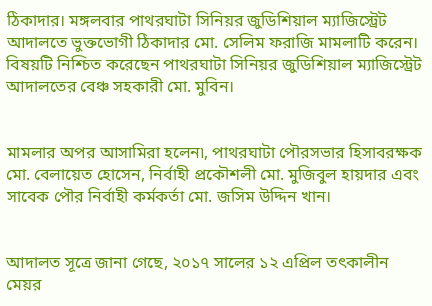ঠিকাদার। মঙ্গলবার পাথরঘাটা সিনিয়র জুডিশিয়াল ম্যাজিস্ট্রেট আদালতে ভুক্তভোগী ঠিকাদার মো. সেলিম ফরাজি মামলাটি করেন।‌ বিষয়টি নিশ্চিত করেছেন পাথরঘাটা সিনিয়র জুডিশিয়াল ম্যাজিস্ট্রেট আদালতের বেঞ্চ সহকারী মো. মুবিন।


মামলার অপর আসামিরা হলেন৷, পাথরঘাটা পৌরসভার হিসাবরক্ষক মো. বেলায়েত হোসেন, নির্বাহী প্রকৌশলী মো. মুজিবুল হায়দার এবং সাবেক পৌর নির্বাহী কর্মকর্তা মো. জসিম উদ্দিন খান।


আদালত সূত্রে জানা গেছে, ২০১৭ সালের ১২ এপ্রিল তৎকালীন মেয়র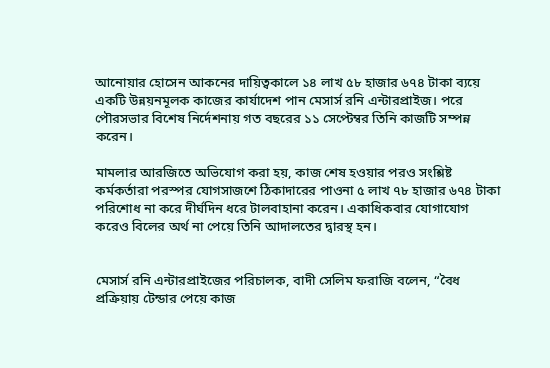আনোয়ার হোসেন আকনের দায়িত্বকালে ১৪ লাখ ৫৮ হাজার ৬৭৪ টাকা ব্যয়ে একটি উন্নয়নমূলক কাজের কার্যাদেশ পান মেসার্স রনি এন্টারপ্রাইজ। পরে পৌরসভার বিশেষ নির্দেশনায় গত বছরের ১১ সেপ্টেম্বর তিনি কাজটি সম্পন্ন করেন।

মামলার আরজিতে অভিযোগ করা হয়, কাজ শেষ হওয়ার পরও সংশ্লিষ্ট কর্মকর্তারা পরস্পর যোগসাজশে ঠিকাদারের পাওনা ৫ লাখ ৭৮ হাজার ৬৭৪ টাকা পরিশোধ না করে দীর্ঘদিন ধরে টালবাহানা করেন।‌ একাধিকবার যোগাযোগ করেও বিলের অর্থ না পেয়ে তিনি আদালতের দ্বারস্থ হন।


মেসার্স রনি এন্টারপ্রাইজের পরিচালক, বাদী সেলিম ফরাজি বলেন, “বৈধ প্রক্রিয়ায় টেন্ডার পেয়ে কাজ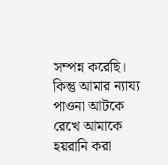সম্পন্ন করেছি। কিন্তু আমার ন্যায্য পাওনা আটকে রেখে আমাকে হয়রানি করা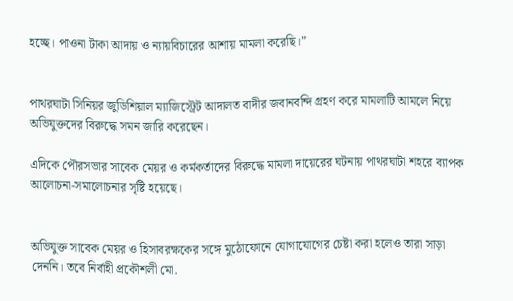হচ্ছে। পাওনা টাকা আদায় ও ন্যায়বিচারের আশায় মামলা করেছি।”


পাথরঘাটা সিনিয়র জুডিশিয়াল ম্যাজিস্ট্রেট আদালত বাদীর জবানবন্দি গ্রহণ করে মামলাটি আমলে নিয়ে অভিযুক্তদের বিরুদ্ধে সমন জারি করেছেন।

এদিকে পৌরসভার সাবেক মেয়র ও কর্মকর্তাদের বিরুদ্ধে মামলা দায়েরের ঘটনায় পাথরঘাটা শহরে ব্যাপক আলোচনা-সমালোচনার সৃষ্টি হয়েছে।


অভিযুক্ত সাবেক মেয়র ও হিসাবরক্ষকের সঙ্গে মুঠোফোনে যোগাযোগের চেষ্টা করা হলেও তারা সাড়া দেননি। তবে নির্বাহী প্রকৌশলী মো.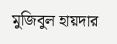মুজিবুল হায়দার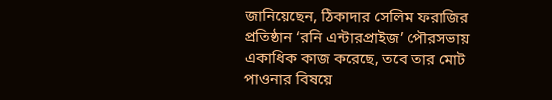জানিয়েছেন, ঠিকাদার সেলিম ফরাজির প্রতিষ্ঠান ‘রনি এন্টারপ্রাইজ’ পৌরসভায় একাধিক কাজ করেছে, তবে তার মোট পাওনার বিষয়ে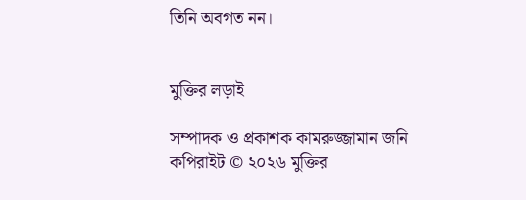তিনি অবগত নন।


মুক্তির লড়াই

সম্পাদক ও প্রকাশক কামরুজ্জামান জনি
কপিরাইট © ২০২৬ মুক্তির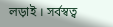লড়াই । সর্বস্বত্ব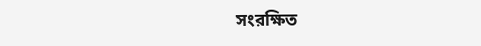সংরক্ষিত